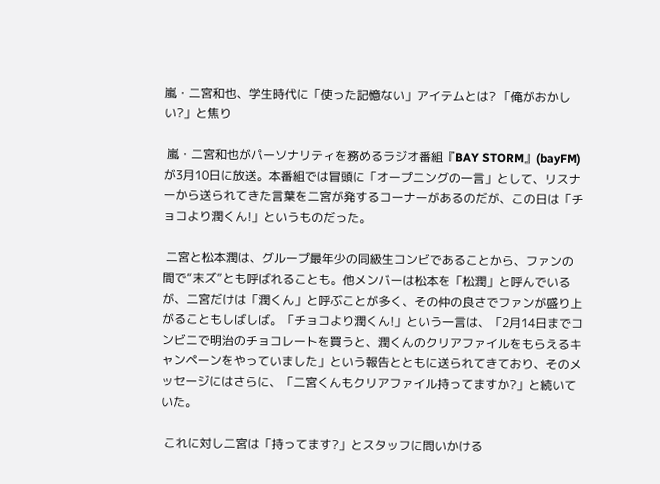嵐・二宮和也、学生時代に「使った記憶ない」アイテムとは? 「俺がおかしい?」と焦り

 嵐・二宮和也がパーソナリティを務めるラジオ番組『BAY STORM』(bayFM)が3月10日に放送。本番組では冒頭に「オープニングの一言」として、リスナーから送られてきた言葉を二宮が発するコーナーがあるのだが、この日は「チョコより潤くん!」というものだった。

 二宮と松本潤は、グループ最年少の同級生コンビであることから、ファンの間で“末ズ”とも呼ばれることも。他メンバーは松本を「松潤」と呼んでいるが、二宮だけは「潤くん」と呼ぶことが多く、その仲の良さでファンが盛り上がることもしばしば。「チョコより潤くん!」という一言は、「2月14日までコンビニで明治のチョコレートを買うと、潤くんのクリアファイルをもらえるキャンペーンをやっていました」という報告とともに送られてきており、そのメッセージにはさらに、「二宮くんもクリアファイル持ってますか?」と続いていた。

 これに対し二宮は「持ってます?」とスタッフに問いかける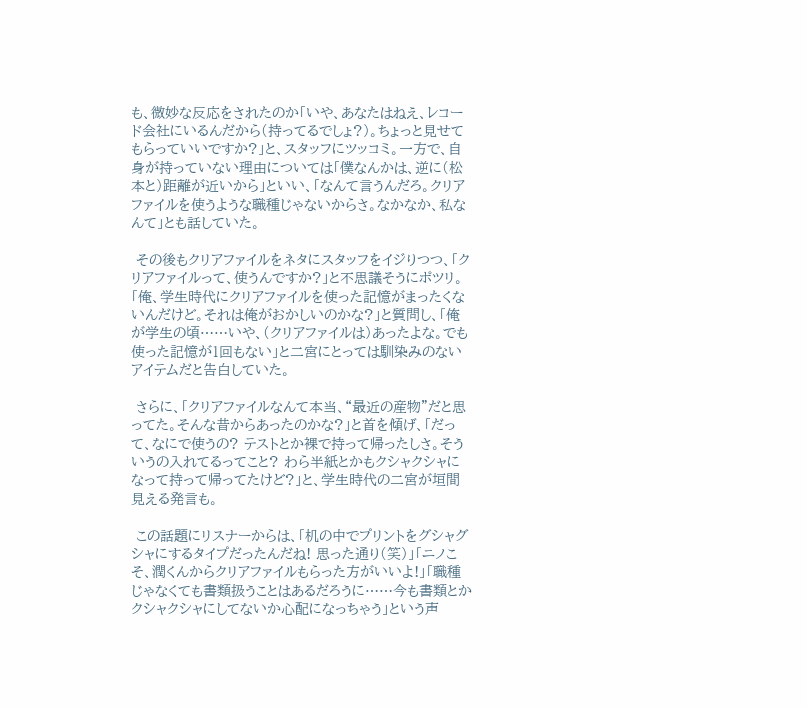も、微妙な反応をされたのか「いや、あなたはねえ、レコード会社にいるんだから(持ってるでしょ?)。ちょっと見せてもらっていいですか?」と、スタッフにツッコミ。一方で、自身が持っていない理由については「僕なんかは、逆に(松本と)距離が近いから」といい、「なんて言うんだろ。クリアファイルを使うような職種じゃないからさ。なかなか、私なんて」とも話していた。

 その後もクリアファイルをネタにスタッフをイジりつつ、「クリアファイルって、使うんですか?」と不思議そうにポツリ。「俺、学生時代にクリアファイルを使った記憶がまったくないんだけど。それは俺がおかしいのかな?」と質問し、「俺が学生の頃……いや、(クリアファイルは)あったよな。でも使った記憶が1回もない」と二宮にとっては馴染みのないアイテムだと告白していた。

 さらに、「クリアファイルなんて本当、“最近の産物”だと思ってた。そんな昔からあったのかな?」と首を傾げ、「だって、なにで使うの? テストとか裸で持って帰ったしさ。そういうの入れてるってこと? わら半紙とかもクシャクシャになって持って帰ってたけど?」と、学生時代の二宮が垣間見える発言も。

 この話題にリスナーからは、「机の中でプリントをグシャグシャにするタイプだったんだね! 思った通り(笑)」「ニノこそ、潤くんからクリアファイルもらった方がいいよ!」「職種じゃなくても書類扱うことはあるだろうに……今も書類とかクシャクシャにしてないか心配になっちゃう」という声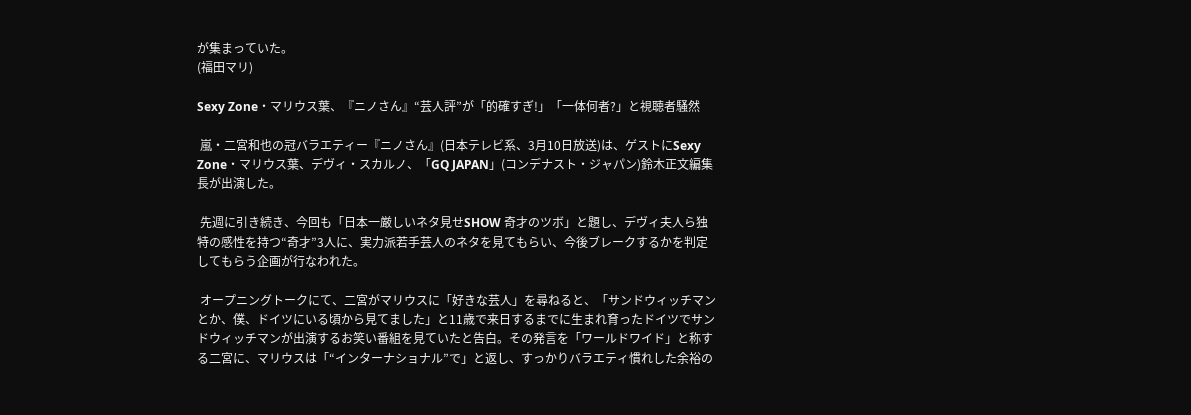が集まっていた。
(福田マリ)

Sexy Zone・マリウス葉、『ニノさん』“芸人評”が「的確すぎ!」「一体何者?」と視聴者騒然

 嵐・二宮和也の冠バラエティー『ニノさん』(日本テレビ系、3月10日放送)は、ゲストにSexy Zone・マリウス葉、デヴィ・スカルノ、「GQ JAPAN」(コンデナスト・ジャパン)鈴木正文編集長が出演した。

 先週に引き続き、今回も「日本一厳しいネタ見せSHOW 奇才のツボ」と題し、デヴィ夫人ら独特の感性を持つ“奇才”3人に、実力派若手芸人のネタを見てもらい、今後ブレークするかを判定してもらう企画が行なわれた。

 オープニングトークにて、二宮がマリウスに「好きな芸人」を尋ねると、「サンドウィッチマンとか、僕、ドイツにいる頃から見てました」と11歳で来日するまでに生まれ育ったドイツでサンドウィッチマンが出演するお笑い番組を見ていたと告白。その発言を「ワールドワイド」と称する二宮に、マリウスは「“インターナショナル”で」と返し、すっかりバラエティ慣れした余裕の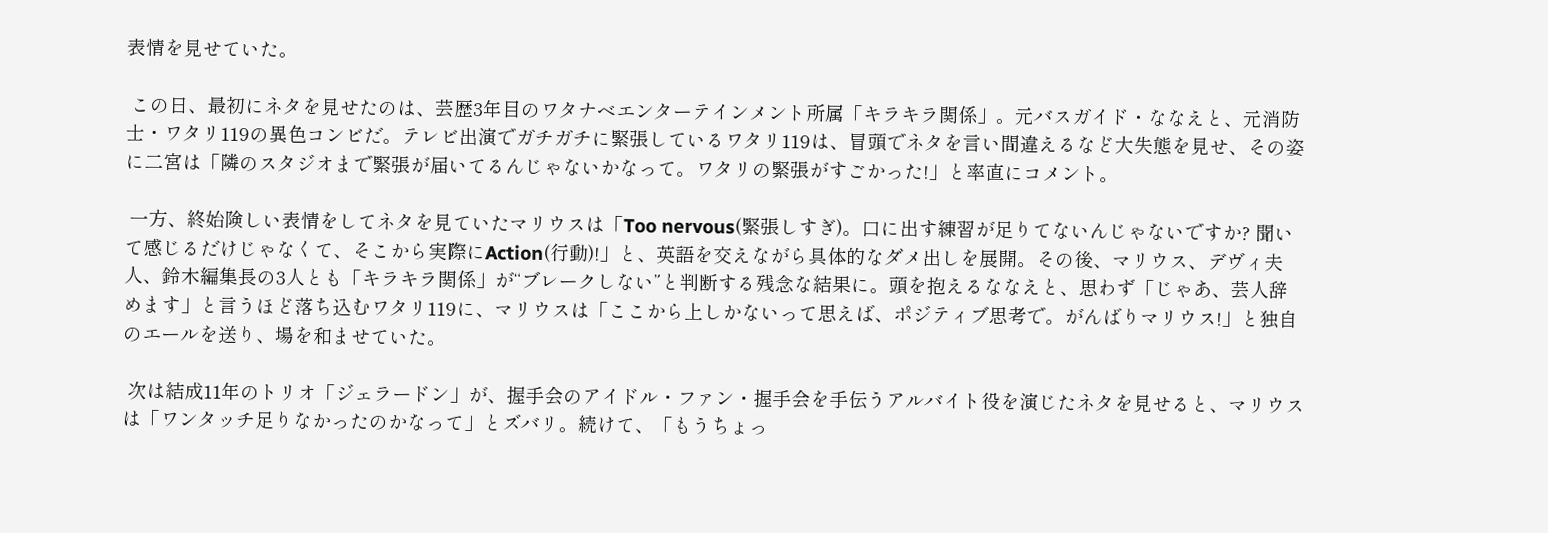表情を見せていた。

 この日、最初にネタを見せたのは、芸歴3年目のワタナベエンターテインメント所属「キラキラ関係」。元バスガイド・ななえと、元消防士・ワタリ119の異色コンビだ。テレビ出演でガチガチに緊張しているワタリ119は、冒頭でネタを言い間違えるなど大失態を見せ、その姿に二宮は「隣のスタジオまで緊張が届いてるんじゃないかなって。ワタリの緊張がすごかった!」と率直にコメント。

 一方、終始険しい表情をしてネタを見ていたマリウスは「Too nervous(緊張しすぎ)。口に出す練習が足りてないんじゃないですか? 聞いて感じるだけじゃなくて、そこから実際にAction(行動)!」と、英語を交えながら具体的なダメ出しを展開。その後、マリウス、デヴィ夫人、鈴木編集長の3人とも「キラキラ関係」が“ブレークしない”と判断する残念な結果に。頭を抱えるななえと、思わず「じゃあ、芸人辞めます」と言うほど落ち込むワタリ119に、マリウスは「ここから上しかないって思えば、ポジティブ思考で。がんばりマリウス!」と独自のエールを送り、場を和ませていた。

 次は結成11年のトリオ「ジェラードン」が、握手会のアイドル・ファン・握手会を手伝うアルバイト役を演じたネタを見せると、マリウスは「ワンタッチ足りなかったのかなって」とズバリ。続けて、「もうちょっ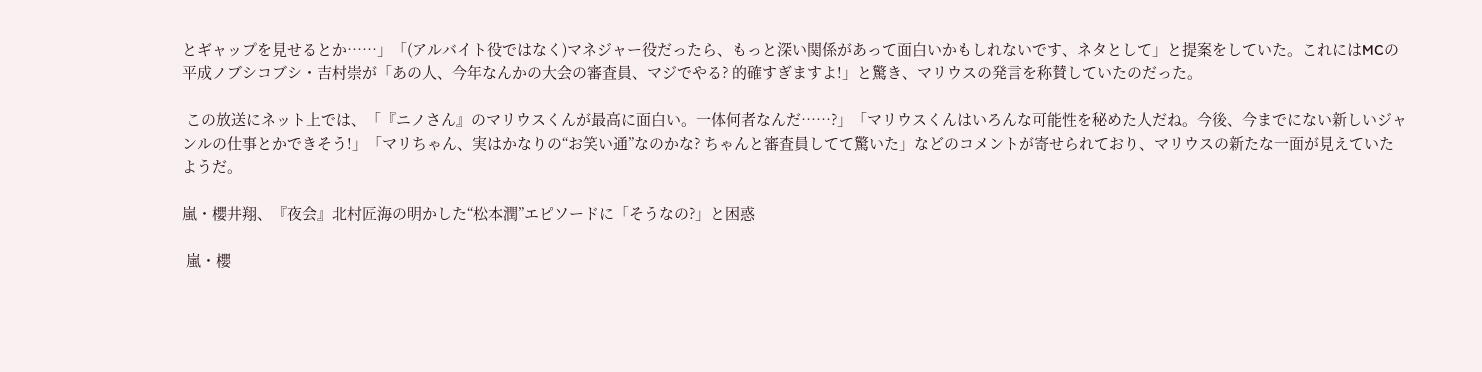とギャップを見せるとか……」「(アルバイト役ではなく)マネジャー役だったら、もっと深い関係があって面白いかもしれないです、ネタとして」と提案をしていた。これにはMCの平成ノブシコブシ・吉村崇が「あの人、今年なんかの大会の審査員、マジでやる? 的確すぎますよ!」と驚き、マリウスの発言を称賛していたのだった。

 この放送にネット上では、「『ニノさん』のマリウスくんが最高に面白い。一体何者なんだ……?」「マリウスくんはいろんな可能性を秘めた人だね。今後、今までにない新しいジャンルの仕事とかできそう!」「マリちゃん、実はかなりの“お笑い通”なのかな? ちゃんと審査員してて驚いた」などのコメントが寄せられており、マリウスの新たな一面が見えていたようだ。

嵐・櫻井翔、『夜会』北村匠海の明かした“松本潤”エピソードに「そうなの?」と困惑

 嵐・櫻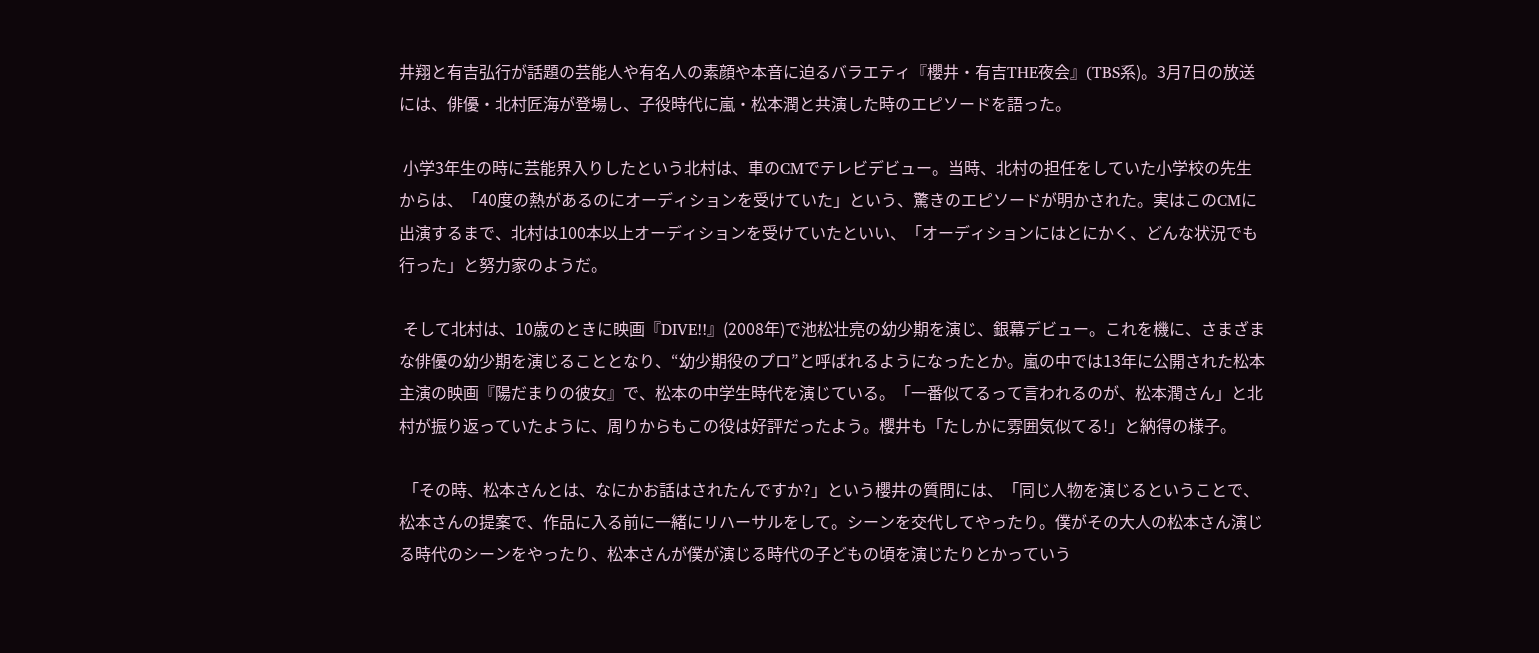井翔と有吉弘行が話題の芸能人や有名人の素顔や本音に迫るバラエティ『櫻井・有吉THE夜会』(TBS系)。3月7日の放送には、俳優・北村匠海が登場し、子役時代に嵐・松本潤と共演した時のエピソードを語った。

 小学3年生の時に芸能界入りしたという北村は、車のCMでテレビデビュー。当時、北村の担任をしていた小学校の先生からは、「40度の熱があるのにオーディションを受けていた」という、驚きのエピソードが明かされた。実はこのCMに出演するまで、北村は100本以上オーディションを受けていたといい、「オーディションにはとにかく、どんな状況でも行った」と努力家のようだ。

 そして北村は、10歳のときに映画『DIVE!!』(2008年)で池松壮亮の幼少期を演じ、銀幕デビュー。これを機に、さまざまな俳優の幼少期を演じることとなり、“幼少期役のプロ”と呼ばれるようになったとか。嵐の中では13年に公開された松本主演の映画『陽だまりの彼女』で、松本の中学生時代を演じている。「一番似てるって言われるのが、松本潤さん」と北村が振り返っていたように、周りからもこの役は好評だったよう。櫻井も「たしかに雰囲気似てる!」と納得の様子。

 「その時、松本さんとは、なにかお話はされたんですか?」という櫻井の質問には、「同じ人物を演じるということで、松本さんの提案で、作品に入る前に一緒にリハーサルをして。シーンを交代してやったり。僕がその大人の松本さん演じる時代のシーンをやったり、松本さんが僕が演じる時代の子どもの頃を演じたりとかっていう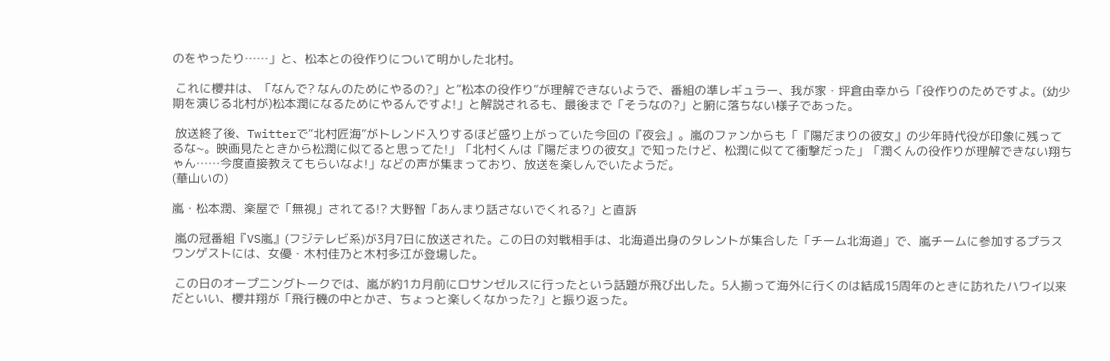のをやったり……」と、松本との役作りについて明かした北村。

 これに櫻井は、「なんで? なんのためにやるの?」と“松本の役作り”が理解できないようで、番組の準レギュラー、我が家・坪倉由幸から「役作りのためですよ。(幼少期を演じる北村が)松本潤になるためにやるんですよ!」と解説されるも、最後まで「そうなの?」と腑に落ちない様子であった。

 放送終了後、Twitterで“北村匠海”がトレンド入りするほど盛り上がっていた今回の『夜会』。嵐のファンからも「『陽だまりの彼女』の少年時代役が印象に残ってるな~。映画見たときから松潤に似てると思ってた!」「北村くんは『陽だまりの彼女』で知ったけど、松潤に似てて衝撃だった」「潤くんの役作りが理解できない翔ちゃん……今度直接教えてもらいなよ!」などの声が集まっており、放送を楽しんでいたようだ。
(華山いの)

嵐・松本潤、楽屋で「無視」されてる!? 大野智「あんまり話さないでくれる?」と直訴

 嵐の冠番組『VS嵐』(フジテレビ系)が3月7日に放送された。この日の対戦相手は、北海道出身のタレントが集合した「チーム北海道」で、嵐チームに参加するプラスワンゲストには、女優・木村佳乃と木村多江が登場した。

 この日のオープニングトークでは、嵐が約1カ月前にロサンゼルスに行ったという話題が飛び出した。5人揃って海外に行くのは結成15周年のときに訪れたハワイ以来だといい、櫻井翔が「飛行機の中とかさ、ちょっと楽しくなかった?」と振り返った。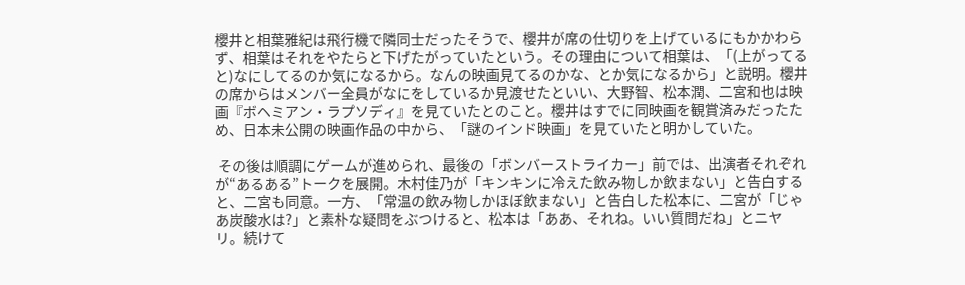櫻井と相葉雅紀は飛行機で隣同士だったそうで、櫻井が席の仕切りを上げているにもかかわらず、相葉はそれをやたらと下げたがっていたという。その理由について相葉は、「(上がってると)なにしてるのか気になるから。なんの映画見てるのかな、とか気になるから」と説明。櫻井の席からはメンバー全員がなにをしているか見渡せたといい、大野智、松本潤、二宮和也は映画『ボヘミアン・ラプソディ』を見ていたとのこと。櫻井はすでに同映画を観賞済みだったため、日本未公開の映画作品の中から、「謎のインド映画」を見ていたと明かしていた。

 その後は順調にゲームが進められ、最後の「ボンバーストライカー」前では、出演者それぞれが“あるある”トークを展開。木村佳乃が「キンキンに冷えた飲み物しか飲まない」と告白すると、二宮も同意。一方、「常温の飲み物しかほぼ飲まない」と告白した松本に、二宮が「じゃあ炭酸水は?」と素朴な疑問をぶつけると、松本は「ああ、それね。いい質問だね」とニヤリ。続けて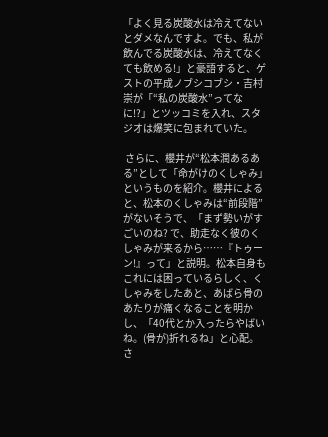「よく見る炭酸水は冷えてないとダメなんですよ。でも、私が飲んでる炭酸水は、冷えてなくても飲める!」と豪語すると、ゲストの平成ノブシコブシ・吉村崇が「“私の炭酸水”ってなに!?」とツッコミを入れ、スタジオは爆笑に包まれていた。

 さらに、櫻井が“松本潤あるある”として「命がけのくしゃみ」というものを紹介。櫻井によると、松本のくしゃみは“前段階”がないそうで、「まず勢いがすごいのね? で、助走なく彼のくしゃみが来るから……『トゥーン!』って」と説明。松本自身もこれには困っているらしく、くしゃみをしたあと、あばら骨のあたりが痛くなることを明かし、「40代とか入ったらやばいね。(骨が)折れるね」と心配。さ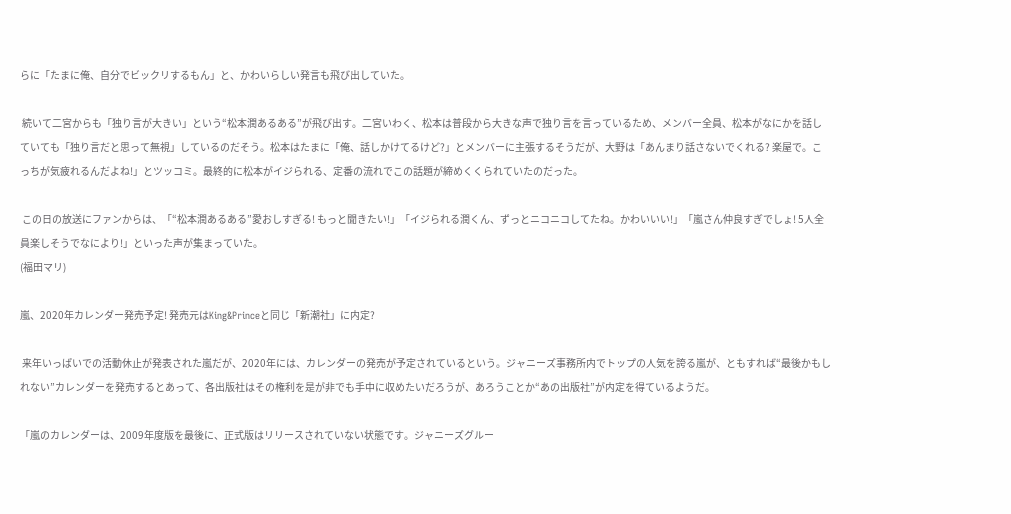らに「たまに俺、自分でビックリするもん」と、かわいらしい発言も飛び出していた。

 続いて二宮からも「独り言が大きい」という“松本潤あるある”が飛び出す。二宮いわく、松本は普段から大きな声で独り言を言っているため、メンバー全員、松本がなにかを話していても「独り言だと思って無視」しているのだそう。松本はたまに「俺、話しかけてるけど?」とメンバーに主張するそうだが、大野は「あんまり話さないでくれる? 楽屋で。こっちが気疲れるんだよね!」とツッコミ。最終的に松本がイジられる、定番の流れでこの話題が締めくくられていたのだった。

 この日の放送にファンからは、「“松本潤あるある”愛おしすぎる! もっと聞きたい!」「イジられる潤くん、ずっとニコニコしてたね。かわいいい!」「嵐さん仲良すぎでしょ! 5人全員楽しそうでなにより!」といった声が集まっていた。
(福田マリ)

嵐、2020年カレンダー発売予定! 発売元はKing&Princeと同じ「新潮社」に内定?

 来年いっぱいでの活動休止が発表された嵐だが、2020年には、カレンダーの発売が予定されているという。ジャニーズ事務所内でトップの人気を誇る嵐が、ともすれば“最後かもしれない”カレンダーを発売するとあって、各出版社はその権利を是が非でも手中に収めたいだろうが、あろうことか“あの出版社”が内定を得ているようだ。

「嵐のカレンダーは、2009年度版を最後に、正式版はリリースされていない状態です。ジャニーズグルー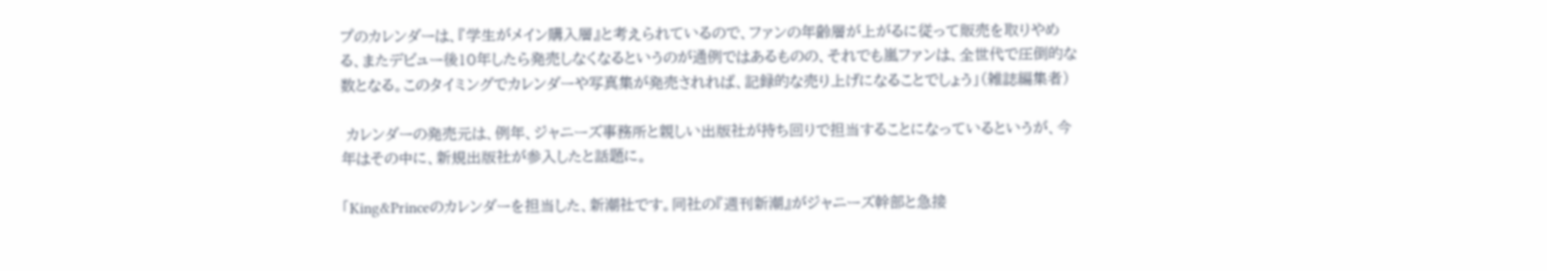プのカレンダーは、『学生がメイン購入層』と考えられているので、ファンの年齢層が上がるに従って販売を取りやめる、またデビュー後10年したら発売しなくなるというのが通例ではあるものの、それでも嵐ファンは、全世代で圧倒的な数となる。このタイミングでカレンダーや写真集が発売されれば、記録的な売り上げになることでしょう」(雑誌編集者)

 カレンダーの発売元は、例年、ジャニーズ事務所と親しい出版社が持ち回りで担当することになっているというが、今年はその中に、新規出版社が参入したと話題に。

「King&Princeのカレンダーを担当した、新潮社です。同社の『週刊新潮』がジャニーズ幹部と急接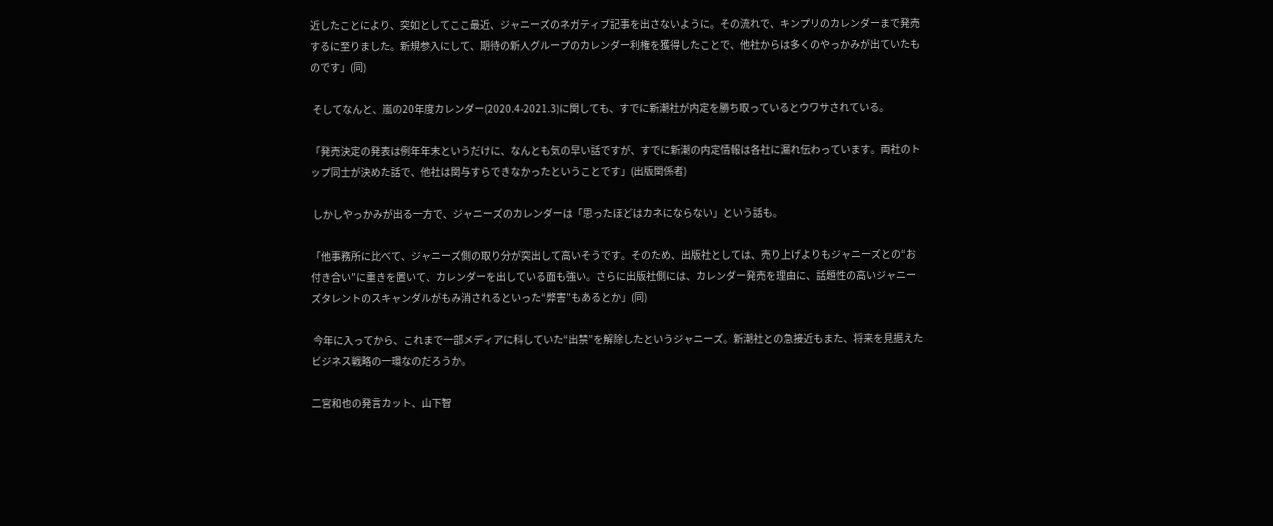近したことにより、突如としてここ最近、ジャニーズのネガティブ記事を出さないように。その流れで、キンプリのカレンダーまで発売するに至りました。新規参入にして、期待の新人グループのカレンダー利権を獲得したことで、他社からは多くのやっかみが出ていたものです」(同)

 そしてなんと、嵐の20年度カレンダー(2020.4-2021.3)に関しても、すでに新潮社が内定を勝ち取っているとウワサされている。

「発売決定の発表は例年年末というだけに、なんとも気の早い話ですが、すでに新潮の内定情報は各社に漏れ伝わっています。両社のトップ同士が決めた話で、他社は関与すらできなかったということです」(出版関係者)

 しかしやっかみが出る一方で、ジャニーズのカレンダーは「思ったほどはカネにならない」という話も。

「他事務所に比べて、ジャニーズ側の取り分が突出して高いそうです。そのため、出版社としては、売り上げよりもジャニーズとの“お付き合い”に重きを置いて、カレンダーを出している面も強い。さらに出版社側には、カレンダー発売を理由に、話題性の高いジャニーズタレントのスキャンダルがもみ消されるといった“弊害”もあるとか」(同)

 今年に入ってから、これまで一部メディアに科していた“出禁”を解除したというジャニーズ。新潮社との急接近もまた、将来を見据えたビジネス戦略の一環なのだろうか。

二宮和也の発言カット、山下智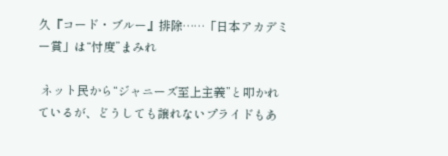久『コード・ブルー』排除……「日本アカデミー賞」は“忖度”まみれ

 ネット民から“ジャニーズ至上主義”と叩かれているが、どうしても譲れないプライドもあ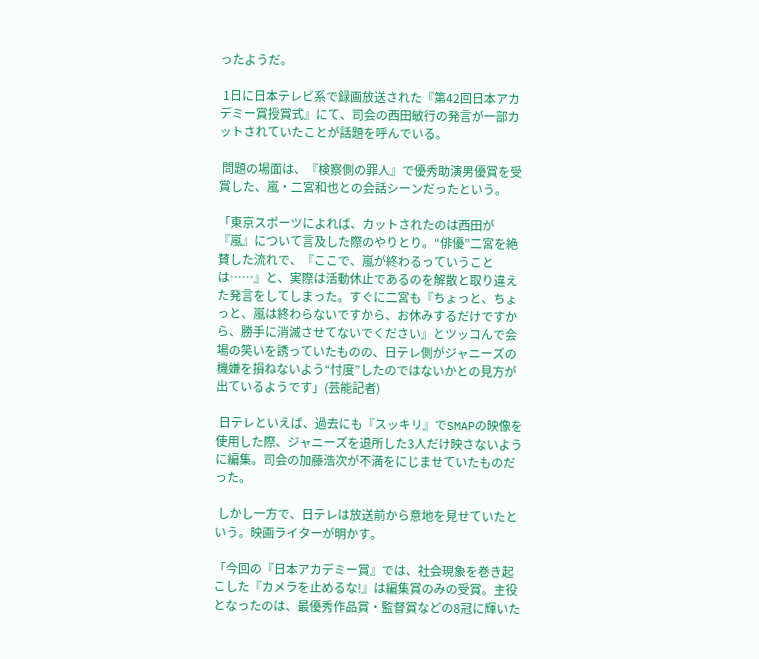ったようだ。

 1日に日本テレビ系で録画放送された『第42回日本アカデミー賞授賞式』にて、司会の西田敏行の発言が一部カットされていたことが話題を呼んでいる。

 問題の場面は、『検察側の罪人』で優秀助演男優賞を受賞した、嵐・二宮和也との会話シーンだったという。

「東京スポーツによれば、カットされたのは西田が『嵐』について言及した際のやりとり。“俳優”二宮を絶賛した流れで、『ここで、嵐が終わるっていうことは……』と、実際は活動休止であるのを解散と取り違えた発言をしてしまった。すぐに二宮も『ちょっと、ちょっと、嵐は終わらないですから、お休みするだけですから、勝手に消滅させてないでください』とツッコんで会場の笑いを誘っていたものの、日テレ側がジャニーズの機嫌を損ねないよう“忖度”したのではないかとの見方が出ているようです」(芸能記者)

 日テレといえば、過去にも『スッキリ』でSMAPの映像を使用した際、ジャニーズを退所した3人だけ映さないように編集。司会の加藤浩次が不満をにじませていたものだった。

 しかし一方で、日テレは放送前から意地を見せていたという。映画ライターが明かす。

「今回の『日本アカデミー賞』では、社会現象を巻き起こした『カメラを止めるな!』は編集賞のみの受賞。主役となったのは、最優秀作品賞・監督賞などの8冠に輝いた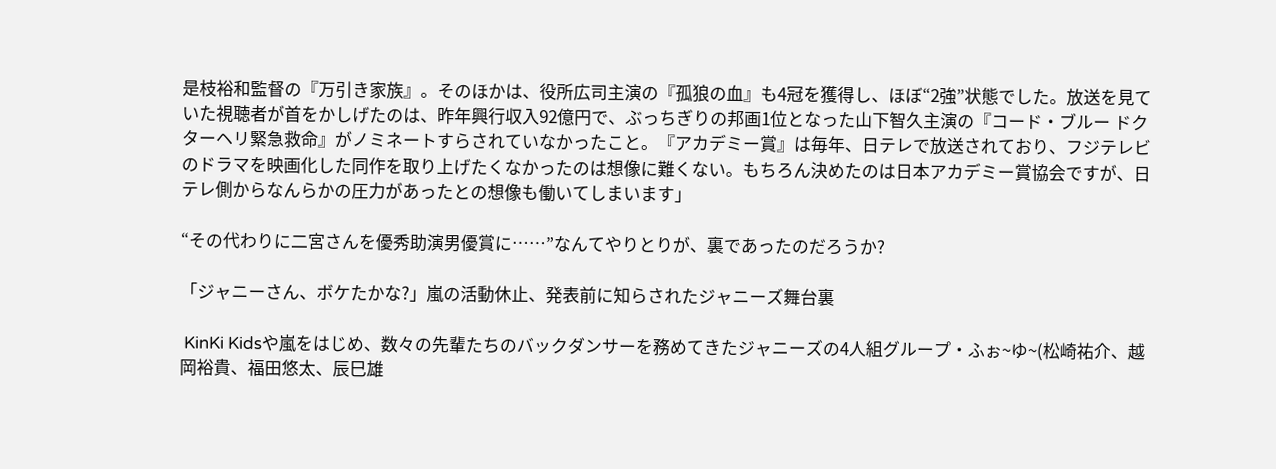是枝裕和監督の『万引き家族』。そのほかは、役所広司主演の『孤狼の血』も4冠を獲得し、ほぼ“2強”状態でした。放送を見ていた視聴者が首をかしげたのは、昨年興行収入92億円で、ぶっちぎりの邦画1位となった山下智久主演の『コード・ブルー ドクターヘリ緊急救命』がノミネートすらされていなかったこと。『アカデミー賞』は毎年、日テレで放送されており、フジテレビのドラマを映画化した同作を取り上げたくなかったのは想像に難くない。もちろん決めたのは日本アカデミー賞協会ですが、日テレ側からなんらかの圧力があったとの想像も働いてしまいます」

“その代わりに二宮さんを優秀助演男優賞に……”なんてやりとりが、裏であったのだろうか?

「ジャニーさん、ボケたかな?」嵐の活動休止、発表前に知らされたジャニーズ舞台裏

 KinKi Kidsや嵐をはじめ、数々の先輩たちのバックダンサーを務めてきたジャニーズの4人組グループ・ふぉ~ゆ~(松崎祐介、越岡裕貴、福田悠太、辰巳雄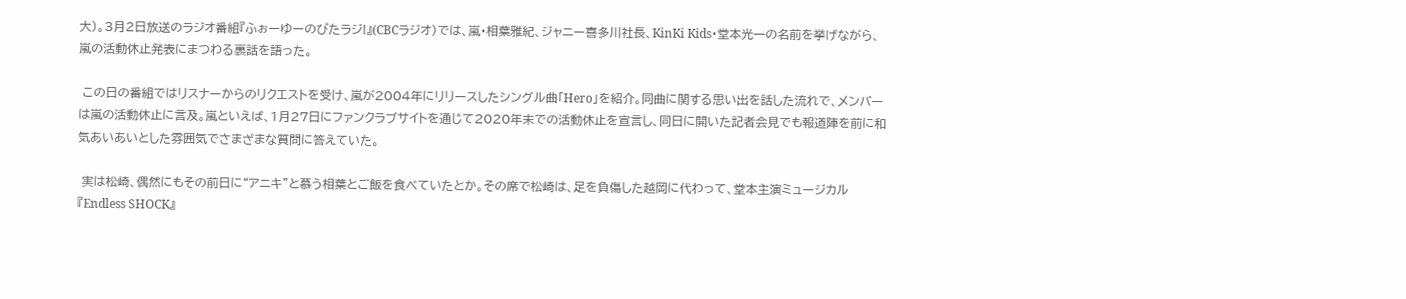大)。3月2日放送のラジオ番組『ふぉーゆーのぴたラジ!』(CBCラジオ)では、嵐・相葉雅紀、ジャニー喜多川社長、KinKi Kids・堂本光一の名前を挙げながら、嵐の活動休止発表にまつわる裏話を語った。

 この日の番組ではリスナーからのリクエストを受け、嵐が2004年にリリースしたシングル曲「Hero」を紹介。同曲に関する思い出を話した流れで、メンバーは嵐の活動休止に言及。嵐といえば、1月27日にファンクラブサイトを通じて2020年末での活動休止を宣言し、同日に開いた記者会見でも報道陣を前に和気あいあいとした雰囲気でさまざまな質問に答えていた。

 実は松崎、偶然にもその前日に“アニキ”と慕う相葉とご飯を食べていたとか。その席で松崎は、足を負傷した越岡に代わって、堂本主演ミュージカル『Endless SHOCK』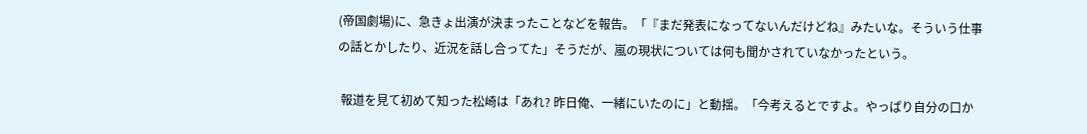(帝国劇場)に、急きょ出演が決まったことなどを報告。「『まだ発表になってないんだけどね』みたいな。そういう仕事の話とかしたり、近況を話し合ってた」そうだが、嵐の現状については何も聞かされていなかったという。

 報道を見て初めて知った松崎は「あれ? 昨日俺、一緒にいたのに」と動揺。「今考えるとですよ。やっぱり自分の口か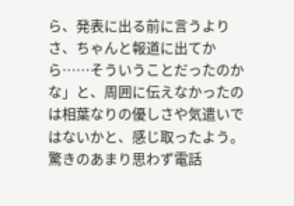ら、発表に出る前に言うよりさ、ちゃんと報道に出てから……そういうことだったのかな」と、周囲に伝えなかったのは相葉なりの優しさや気遣いではないかと、感じ取ったよう。驚きのあまり思わず電話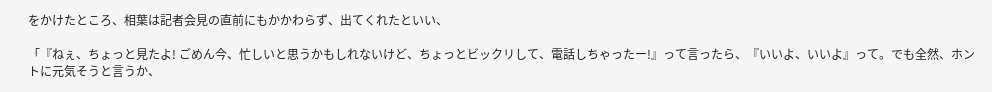をかけたところ、相葉は記者会見の直前にもかかわらず、出てくれたといい、

「『ねぇ、ちょっと見たよ! ごめん今、忙しいと思うかもしれないけど、ちょっとビックリして、電話しちゃったー!』って言ったら、『いいよ、いいよ』って。でも全然、ホントに元気そうと言うか、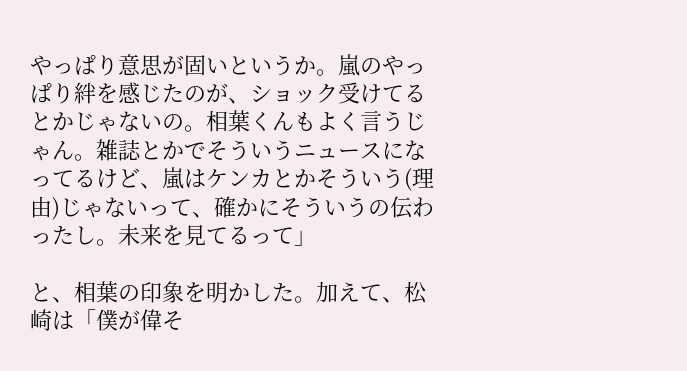やっぱり意思が固いというか。嵐のやっぱり絆を感じたのが、ショック受けてるとかじゃないの。相葉くんもよく言うじゃん。雑誌とかでそういうニュースになってるけど、嵐はケンカとかそういう(理由)じゃないって、確かにそういうの伝わったし。未来を見てるって」

と、相葉の印象を明かした。加えて、松崎は「僕が偉そ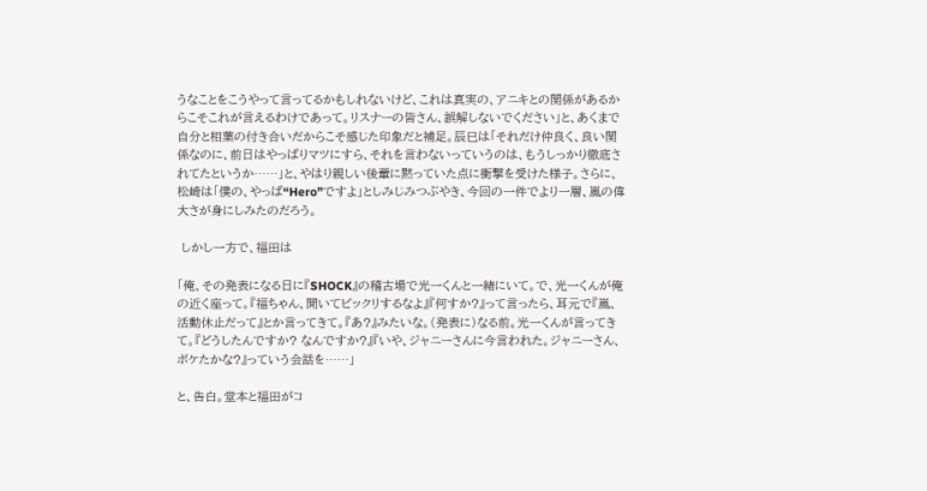うなことをこうやって言ってるかもしれないけど、これは真実の、アニキとの関係があるからこそこれが言えるわけであって。リスナーの皆さん、誤解しないでください」と、あくまで自分と相葉の付き合いだからこそ感じた印象だと補足。辰巳は「それだけ仲良く、良い関係なのに、前日はやっぱりマツにすら、それを言わないっていうのは、もうしっかり徹底されてたというか……」と、やはり親しい後輩に黙っていた点に衝撃を受けた様子。さらに、松崎は「僕の、やっぱ“Hero”ですよ」としみじみつぶやき、今回の一件でより一層、嵐の偉大さが身にしみたのだろう。

 しかし一方で、福田は

「俺、その発表になる日に『SHOCK』の稽古場で光一くんと一緒にいて。で、光一くんが俺の近く座って。『福ちゃん、聞いてビックリするなよ』『何すか?』って言ったら、耳元で『嵐、活動休止だって』とか言ってきて。『あ?』みたいな。(発表に)なる前。光一くんが言ってきて。『どうしたんですか? なんですか?』『いや、ジャニーさんに今言われた。ジャニーさん、ボケたかな?』っていう会話を……」

と、告白。堂本と福田がコ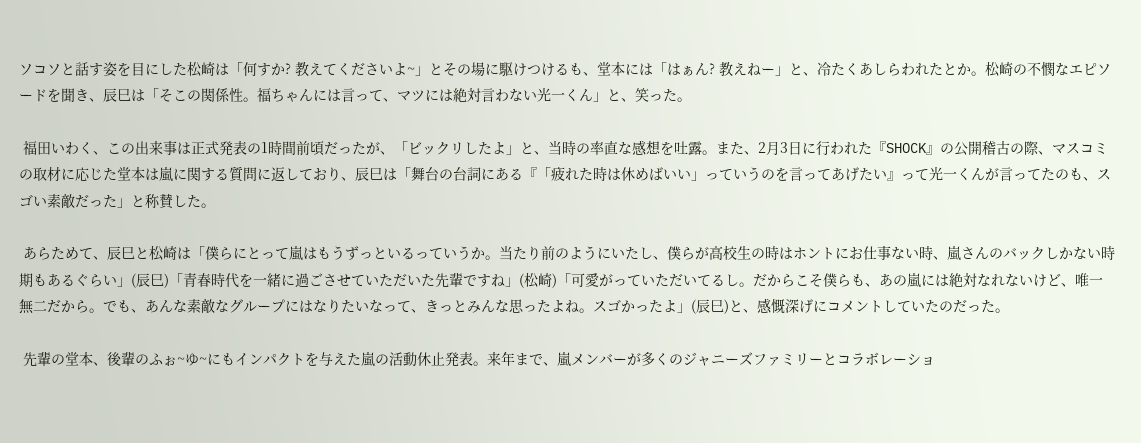ソコソと話す姿を目にした松崎は「何すか? 教えてくださいよ~」とその場に駆けつけるも、堂本には「はぁん? 教えねー」と、冷たくあしらわれたとか。松崎の不憫なエピソードを聞き、辰巳は「そこの関係性。福ちゃんには言って、マツには絶対言わない光一くん」と、笑った。

 福田いわく、この出来事は正式発表の1時間前頃だったが、「ビックリしたよ」と、当時の率直な感想を吐露。また、2月3日に行われた『SHOCK』の公開稽古の際、マスコミの取材に応じた堂本は嵐に関する質問に返しており、辰巳は「舞台の台詞にある『「疲れた時は休めばいい」っていうのを言ってあげたい』って光一くんが言ってたのも、スゴい素敵だった」と称賛した。

 あらためて、辰巳と松崎は「僕らにとって嵐はもうずっといるっていうか。当たり前のようにいたし、僕らが高校生の時はホントにお仕事ない時、嵐さんのバックしかない時期もあるぐらい」(辰巳)「青春時代を一緒に過ごさせていただいた先輩ですね」(松崎)「可愛がっていただいてるし。だからこそ僕らも、あの嵐には絶対なれないけど、唯一無二だから。でも、あんな素敵なグループにはなりたいなって、きっとみんな思ったよね。スゴかったよ」(辰巳)と、感慨深げにコメントしていたのだった。

 先輩の堂本、後輩のふぉ~ゆ~にもインパクトを与えた嵐の活動休止発表。来年まで、嵐メンバーが多くのジャニーズファミリーとコラボレーショ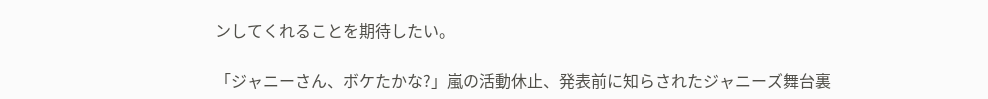ンしてくれることを期待したい。

「ジャニーさん、ボケたかな?」嵐の活動休止、発表前に知らされたジャニーズ舞台裏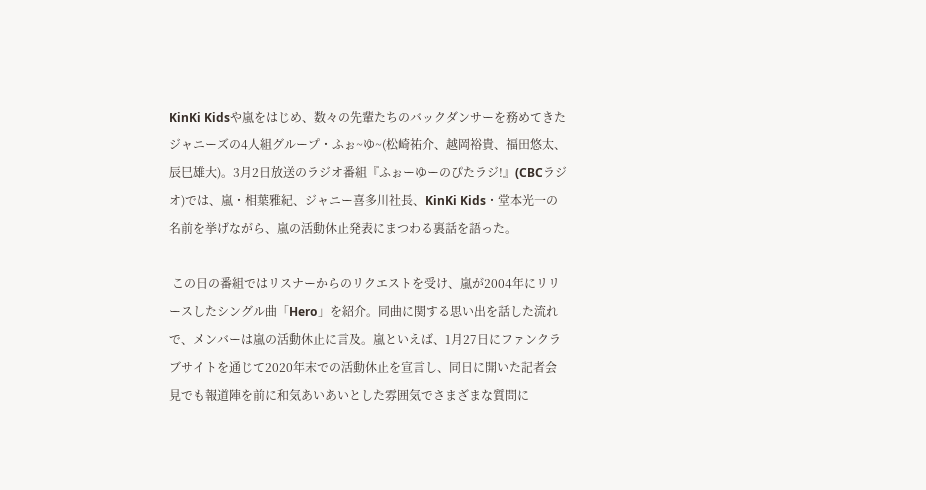KinKi Kidsや嵐をはじめ、数々の先輩たちのバックダンサーを務めてきたジャニーズの4人組グループ・ふぉ~ゆ~(松崎祐介、越岡裕貴、福田悠太、辰巳雄大)。3月2日放送のラジオ番組『ふぉーゆーのぴたラジ!』(CBCラジオ)では、嵐・相葉雅紀、ジャニー喜多川社長、KinKi Kids・堂本光一の名前を挙げながら、嵐の活動休止発表にまつわる裏話を語った。

 この日の番組ではリスナーからのリクエストを受け、嵐が2004年にリリースしたシングル曲「Hero」を紹介。同曲に関する思い出を話した流れで、メンバーは嵐の活動休止に言及。嵐といえば、1月27日にファンクラブサイトを通じて2020年末での活動休止を宣言し、同日に開いた記者会見でも報道陣を前に和気あいあいとした雰囲気でさまざまな質問に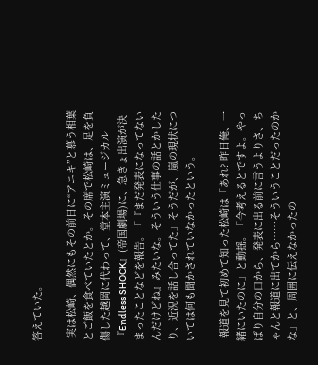答えていた。

 実は松崎、偶然にもその前日に“アニキ”と慕う相葉とご飯を食べていたとか。その席で松崎は、足を負傷した越岡に代わって、堂本主演ミュージカル『Endless SHOCK』(帝国劇場)に、急きょ出演が決まったことなどを報告。「『まだ発表になってないんだけどね』みたいな。そういう仕事の話とかしたり、近況を話し合ってた」そうだが、嵐の現状については何も聞かされていなかったという。

 報道を見て初めて知った松崎は「あれ? 昨日俺、一緒にいたのに」と動揺。「今考えるとですよ。やっぱり自分の口から、発表に出る前に言うよりさ、ちゃんと報道に出てから……そういうことだったのかな」と、周囲に伝えなかったの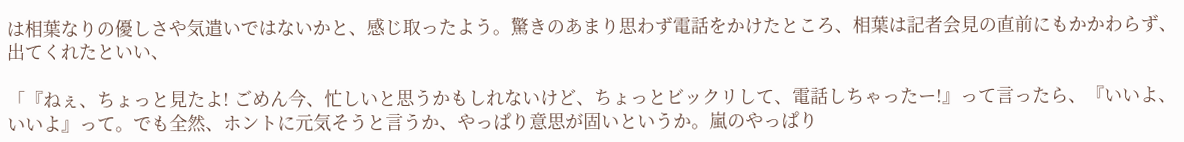は相葉なりの優しさや気遣いではないかと、感じ取ったよう。驚きのあまり思わず電話をかけたところ、相葉は記者会見の直前にもかかわらず、出てくれたといい、

「『ねぇ、ちょっと見たよ! ごめん今、忙しいと思うかもしれないけど、ちょっとビックリして、電話しちゃったー!』って言ったら、『いいよ、いいよ』って。でも全然、ホントに元気そうと言うか、やっぱり意思が固いというか。嵐のやっぱり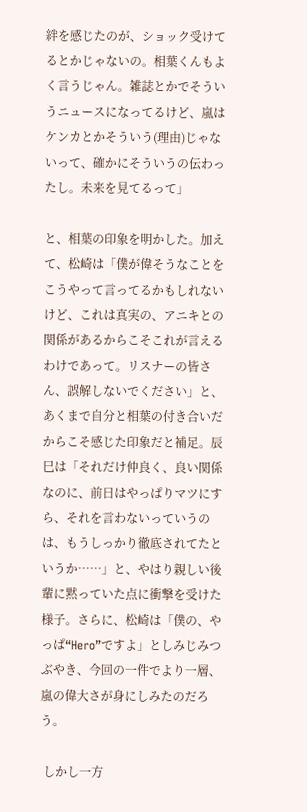絆を感じたのが、ショック受けてるとかじゃないの。相葉くんもよく言うじゃん。雑誌とかでそういうニュースになってるけど、嵐はケンカとかそういう(理由)じゃないって、確かにそういうの伝わったし。未来を見てるって」

と、相葉の印象を明かした。加えて、松崎は「僕が偉そうなことをこうやって言ってるかもしれないけど、これは真実の、アニキとの関係があるからこそこれが言えるわけであって。リスナーの皆さん、誤解しないでください」と、あくまで自分と相葉の付き合いだからこそ感じた印象だと補足。辰巳は「それだけ仲良く、良い関係なのに、前日はやっぱりマツにすら、それを言わないっていうのは、もうしっかり徹底されてたというか……」と、やはり親しい後輩に黙っていた点に衝撃を受けた様子。さらに、松崎は「僕の、やっぱ“Hero”ですよ」としみじみつぶやき、今回の一件でより一層、嵐の偉大さが身にしみたのだろう。

 しかし一方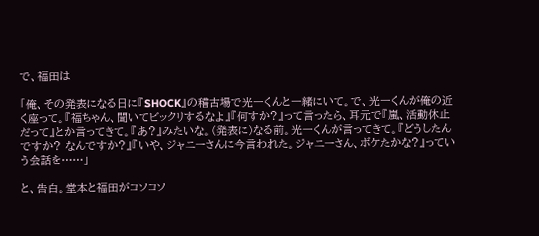で、福田は

「俺、その発表になる日に『SHOCK』の稽古場で光一くんと一緒にいて。で、光一くんが俺の近く座って。『福ちゃん、聞いてビックリするなよ』『何すか?』って言ったら、耳元で『嵐、活動休止だって』とか言ってきて。『あ?』みたいな。(発表に)なる前。光一くんが言ってきて。『どうしたんですか? なんですか?』『いや、ジャニーさんに今言われた。ジャニーさん、ボケたかな?』っていう会話を……」

と、告白。堂本と福田がコソコソ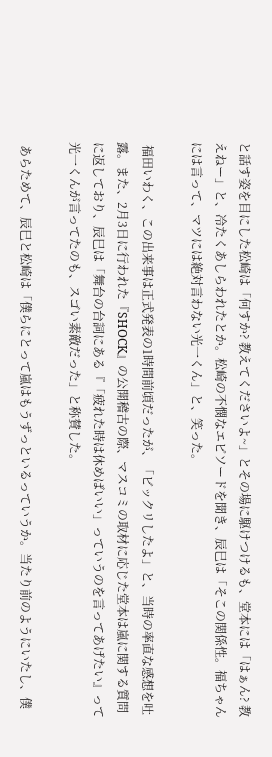と話す姿を目にした松崎は「何すか? 教えてくださいよ~」とその場に駆けつけるも、堂本には「はぁん? 教えねー」と、冷たくあしらわれたとか。松崎の不憫なエピソードを聞き、辰巳は「そこの関係性。福ちゃんには言って、マツには絶対言わない光一くん」と、笑った。

 福田いわく、この出来事は正式発表の1時間前頃だったが、「ビックリしたよ」と、当時の率直な感想を吐露。また、2月3日に行われた『SHOCK』の公開稽古の際、マスコミの取材に応じた堂本は嵐に関する質問に返しており、辰巳は「舞台の台詞にある『「疲れた時は休めばいい」っていうのを言ってあげたい』って光一くんが言ってたのも、スゴい素敵だった」と称賛した。

 あらためて、辰巳と松崎は「僕らにとって嵐はもうずっといるっていうか。当たり前のようにいたし、僕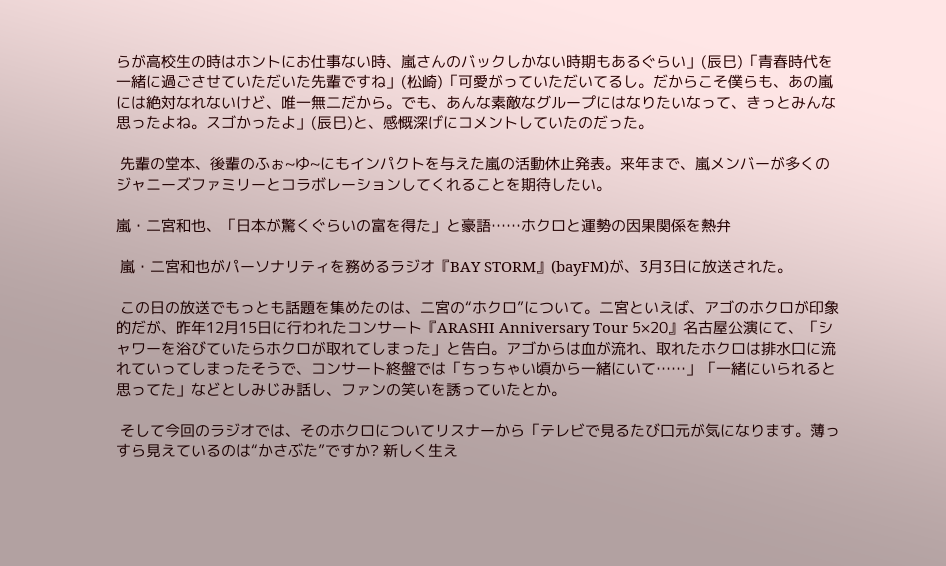らが高校生の時はホントにお仕事ない時、嵐さんのバックしかない時期もあるぐらい」(辰巳)「青春時代を一緒に過ごさせていただいた先輩ですね」(松崎)「可愛がっていただいてるし。だからこそ僕らも、あの嵐には絶対なれないけど、唯一無二だから。でも、あんな素敵なグループにはなりたいなって、きっとみんな思ったよね。スゴかったよ」(辰巳)と、感慨深げにコメントしていたのだった。

 先輩の堂本、後輩のふぉ~ゆ~にもインパクトを与えた嵐の活動休止発表。来年まで、嵐メンバーが多くのジャニーズファミリーとコラボレーションしてくれることを期待したい。

嵐・二宮和也、「日本が驚くぐらいの富を得た」と豪語……ホクロと運勢の因果関係を熱弁

 嵐・二宮和也がパーソナリティを務めるラジオ『BAY STORM』(bayFM)が、3月3日に放送された。

 この日の放送でもっとも話題を集めたのは、二宮の“ホクロ”について。二宮といえば、アゴのホクロが印象的だが、昨年12月15日に行われたコンサート『ARASHI Anniversary Tour 5×20』名古屋公演にて、「シャワーを浴びていたらホクロが取れてしまった」と告白。アゴからは血が流れ、取れたホクロは排水口に流れていってしまったそうで、コンサート終盤では「ちっちゃい頃から一緒にいて……」「一緒にいられると思ってた」などとしみじみ話し、ファンの笑いを誘っていたとか。

 そして今回のラジオでは、そのホクロについてリスナーから「テレビで見るたび口元が気になります。薄っすら見えているのは“かさぶた”ですか? 新しく生え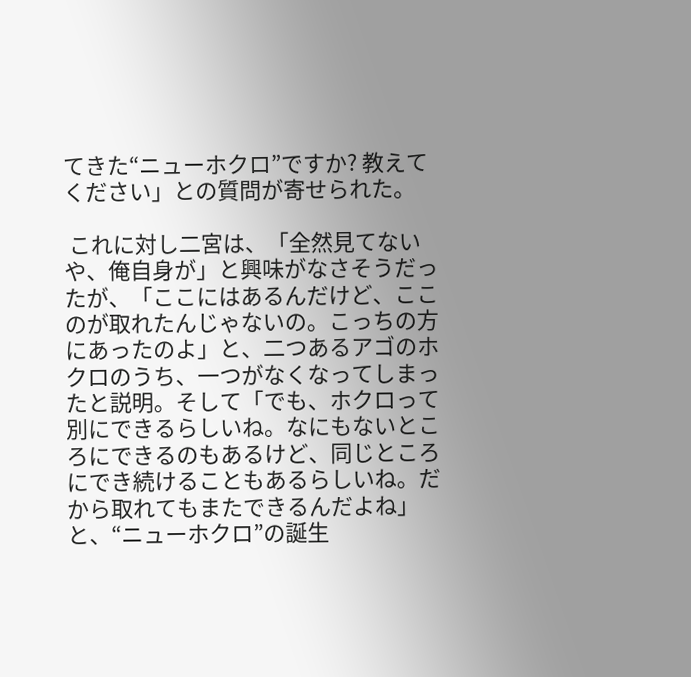てきた“ニューホクロ”ですか? 教えてください」との質問が寄せられた。

 これに対し二宮は、「全然見てないや、俺自身が」と興味がなさそうだったが、「ここにはあるんだけど、ここのが取れたんじゃないの。こっちの方にあったのよ」と、二つあるアゴのホクロのうち、一つがなくなってしまったと説明。そして「でも、ホクロって別にできるらしいね。なにもないところにできるのもあるけど、同じところにでき続けることもあるらしいね。だから取れてもまたできるんだよね」と、“ニューホクロ”の誕生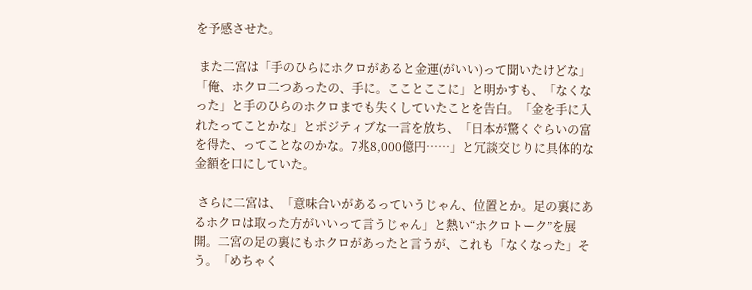を予感させた。

 また二宮は「手のひらにホクロがあると金運(がいい)って聞いたけどな」「俺、ホクロ二つあったの、手に。こことここに」と明かすも、「なくなった」と手のひらのホクロまでも失くしていたことを告白。「金を手に入れたってことかな」とポジティブな一言を放ち、「日本が驚くぐらいの富を得た、ってことなのかな。7兆8,000億円……」と冗談交じりに具体的な金額を口にしていた。

 さらに二宮は、「意味合いがあるっていうじゃん、位置とか。足の裏にあるホクロは取った方がいいって言うじゃん」と熱い“ホクロトーク”を展開。二宮の足の裏にもホクロがあったと言うが、これも「なくなった」そう。「めちゃく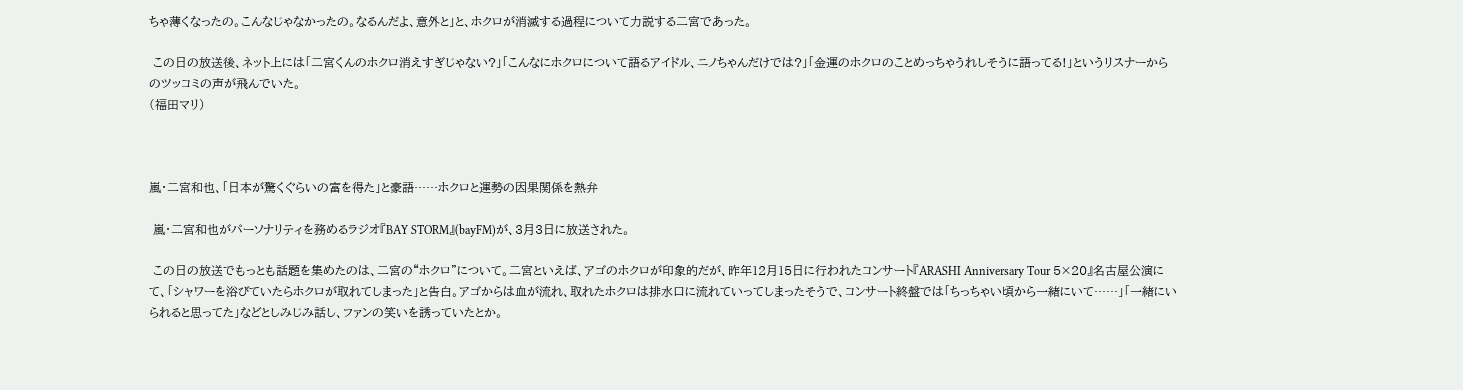ちゃ薄くなったの。こんなじゃなかったの。なるんだよ、意外と」と、ホクロが消滅する過程について力説する二宮であった。

 この日の放送後、ネット上には「二宮くんのホクロ消えすぎじゃない?」「こんなにホクロについて語るアイドル、ニノちゃんだけでは?」「金運のホクロのことめっちゃうれしそうに語ってる!」というリスナーからのツッコミの声が飛んでいた。
(福田マリ)



嵐・二宮和也、「日本が驚くぐらいの富を得た」と豪語……ホクロと運勢の因果関係を熱弁

 嵐・二宮和也がパーソナリティを務めるラジオ『BAY STORM』(bayFM)が、3月3日に放送された。

 この日の放送でもっとも話題を集めたのは、二宮の“ホクロ”について。二宮といえば、アゴのホクロが印象的だが、昨年12月15日に行われたコンサート『ARASHI Anniversary Tour 5×20』名古屋公演にて、「シャワーを浴びていたらホクロが取れてしまった」と告白。アゴからは血が流れ、取れたホクロは排水口に流れていってしまったそうで、コンサート終盤では「ちっちゃい頃から一緒にいて……」「一緒にいられると思ってた」などとしみじみ話し、ファンの笑いを誘っていたとか。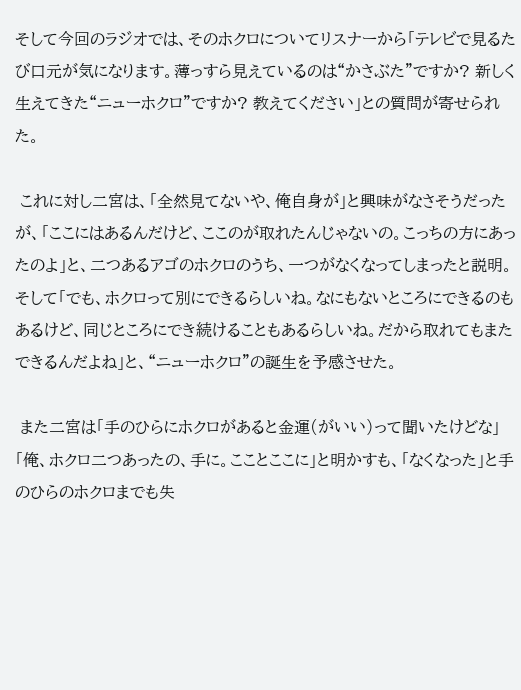そして今回のラジオでは、そのホクロについてリスナーから「テレビで見るたび口元が気になります。薄っすら見えているのは“かさぶた”ですか? 新しく生えてきた“ニューホクロ”ですか? 教えてください」との質問が寄せられた。

 これに対し二宮は、「全然見てないや、俺自身が」と興味がなさそうだったが、「ここにはあるんだけど、ここのが取れたんじゃないの。こっちの方にあったのよ」と、二つあるアゴのホクロのうち、一つがなくなってしまったと説明。そして「でも、ホクロって別にできるらしいね。なにもないところにできるのもあるけど、同じところにでき続けることもあるらしいね。だから取れてもまたできるんだよね」と、“ニューホクロ”の誕生を予感させた。

 また二宮は「手のひらにホクロがあると金運(がいい)って聞いたけどな」「俺、ホクロ二つあったの、手に。こことここに」と明かすも、「なくなった」と手のひらのホクロまでも失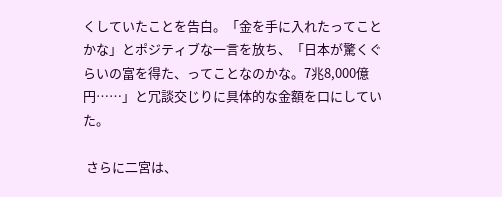くしていたことを告白。「金を手に入れたってことかな」とポジティブな一言を放ち、「日本が驚くぐらいの富を得た、ってことなのかな。7兆8,000億円……」と冗談交じりに具体的な金額を口にしていた。

 さらに二宮は、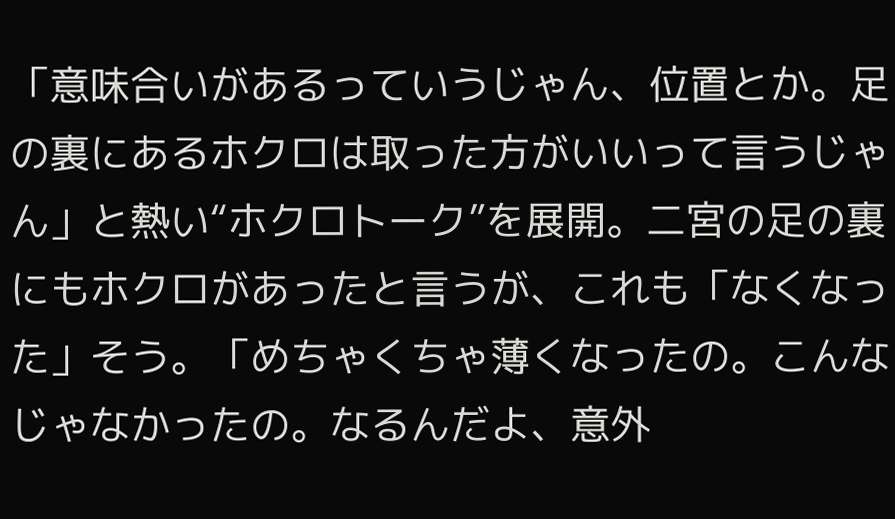「意味合いがあるっていうじゃん、位置とか。足の裏にあるホクロは取った方がいいって言うじゃん」と熱い“ホクロトーク”を展開。二宮の足の裏にもホクロがあったと言うが、これも「なくなった」そう。「めちゃくちゃ薄くなったの。こんなじゃなかったの。なるんだよ、意外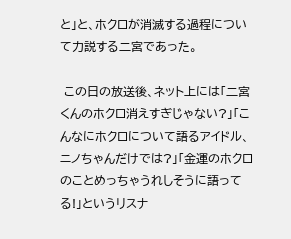と」と、ホクロが消滅する過程について力説する二宮であった。

 この日の放送後、ネット上には「二宮くんのホクロ消えすぎじゃない?」「こんなにホクロについて語るアイドル、ニノちゃんだけでは?」「金運のホクロのことめっちゃうれしそうに語ってる!」というリスナ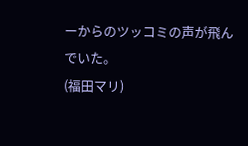ーからのツッコミの声が飛んでいた。
(福田マリ)